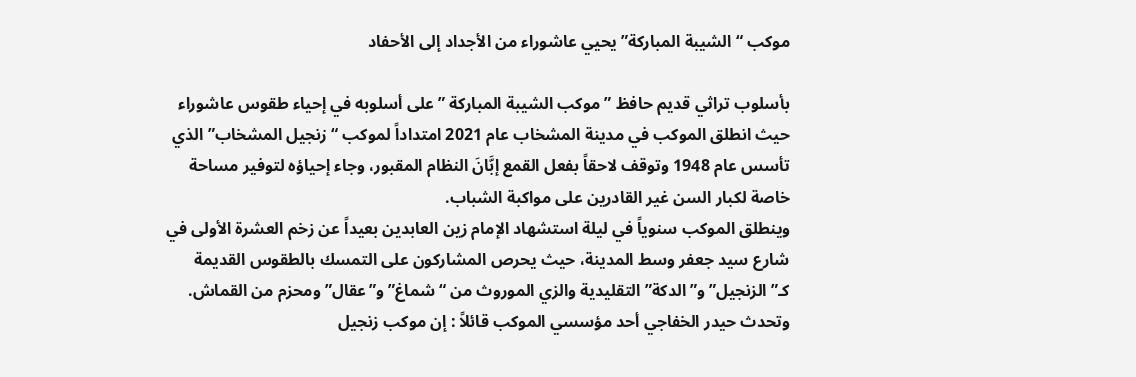موكب “الشيبة المباركة” يحيي عاشوراء من الأجداد إلى الأحفاد

بأسلوب تراثي قديم حافظ ” موكب الشيبة المباركة ” على أسلوبه في إحياء طقوس عاشوراء حيث انطلق الموكب في مدينة المشخاب عام 2021 امتداداً لموكب “زنجيل المشخاب” الذي تأسس عام 1948 وتوقف لاحقاً بفعل القمع إبَّانَ النظام المقبور، وجاء إحياؤه لتوفير مساحة خاصة لكبار السن غير القادرين على مواكبة الشباب.
وينطلق الموكب سنوياً في ليلة استشهاد الإمام زين العابدين بعيداً عن زخم العشرة الأولى في شارع سيد جعفر وسط المدينة، حيث يحرص المشاركون على التمسك بالطقوس القديمة كـ”الزنجيل” و”الدكة” التقليدية والزي الموروث من “شماغ” و”عقال” ومحزم من القماش.
وتحدث حيدر الخفاجي أحد مؤسسي الموكب قائلاً : إن موكب زنجيل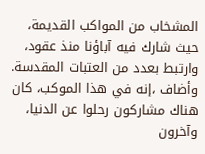المشخاب من المواكب القديمة، حيث شارك فيه آباؤنا منذ عقود، وارتبط بعدد من العتبات المقدسة.
وأضاف ،إنه في هذا الموكب، كان هناك مشاركون رحلوا عن الدنيا، وآخرون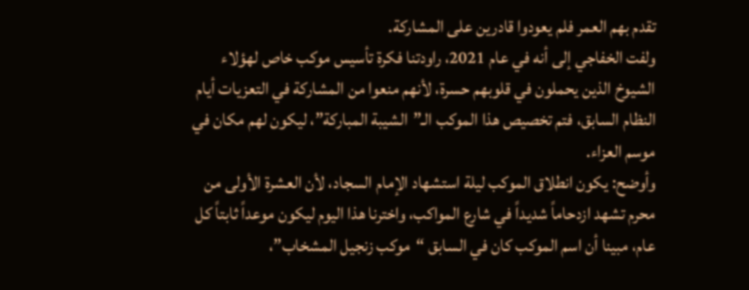تقدم بهم العمر فلم يعودوا قادرين على المشاركة.
ولفت الخفاجي إلى أنه في عام 2021، راودتنا فكرة تأسيس موكب خاص لهؤلاء الشيوخ الذين يحملون في قلوبهم حسرة، لأنهم منعوا من المشاركة في التعزيات أيام النظام السابق، فتم تخصيص هذا الموكب الـ”الشيبة المباركة”، ليكون لهم مكان في موسم العزاء.
وأوضح: يكون انطلاق الموكب ليلة استشهاد الإمام السجاد، لأن العشرة الأولى من محرم تشهد ازدحاماً شديداً في شارع المواكب، واخترنا هذا اليوم ليكون موعداً ثابتاً كل عام، مبينا أن اسم الموكب كان في السابق “موكب زنجيل المشخاب”،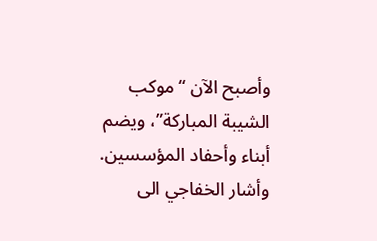وأصبح الآن “موكب الشيبة المباركة”، ويضم أبناء وأحفاد المؤسسين.
وأشار الخفاجي الى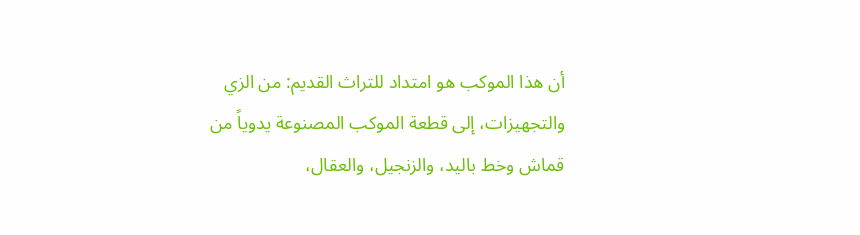أن هذا الموكب هو امتداد للتراث القديم: من الزي والتجهيزات، إلى قطعة الموكب المصنوعة يدوياً من قماش وخط باليد، والزنجيل، والعقال،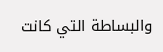والبساطة التي كانت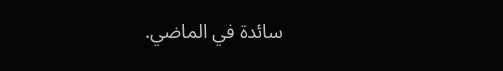سائدة في الماضي.